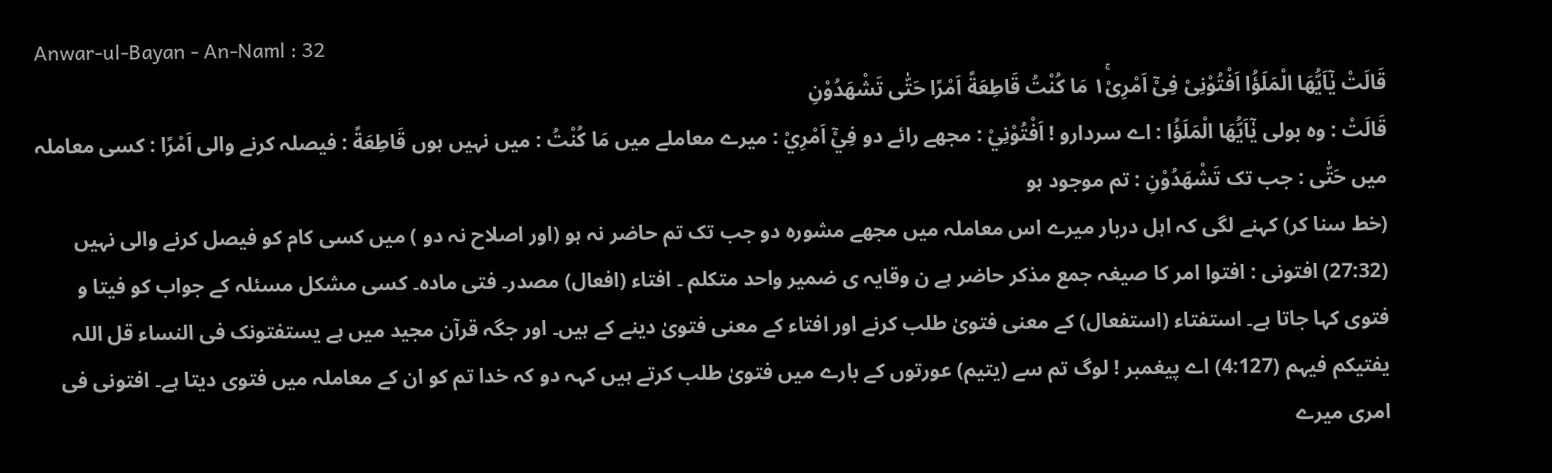Anwar-ul-Bayan - An-Naml : 32
قَالَتْ یٰۤاَیُّهَا الْمَلَؤُا اَفْتُوْنِیْ فِیْۤ اَمْرِیْ١ۚ مَا كُنْتُ قَاطِعَةً اَمْرًا حَتّٰى تَشْهَدُوْنِ
قَالَتْ : وہ بولی يٰٓاَيُّهَا الْمَلَؤُا : اے سردارو ! اَفْتُوْنِيْ : مجھے رائے دو فِيْٓ اَمْرِيْ : میرے معاملے میں مَا كُنْتُ : میں نہیں ہوں قَاطِعَةً : فیصلہ کرنے والی اَمْرًا : کسی معاملہ میں حَتّٰى : جب تک تَشْهَدُوْنِ : تم موجود ہو
(خط سنا کر) کہنے لگی کہ اہل دربار میرے اس معاملہ میں مجھے مشورہ دو جب تک تم حاضر نہ ہو (اور اصلاح نہ دو ) میں کسی کام کو فیصل کرنے والی نہیں
(27:32) افتونی : افتوا امر کا صیغہ جمع مذکر حاضر ہے ن وقایہ ی ضمیر واحد متکلم ۔ افتاء (افعال) مصدر۔ فتی مادہ۔ کسی مشکل مسئلہ کے جواب کو فیتا و فتوی کہا جاتا ہے۔ استفتاء (استفعال) کے معنی فتویٰ طلب کرنے اور افتاء کے معنی فتویٰ دینے کے ہیں۔ اور جگہ قرآن مجید میں ہے یستفتونک فی النساء قل اللہ یفتیکم فیہم (4:127) اے پیغمبر ! لوگ تم سے (یتیم) عورتوں کے بارے میں فتویٰ طلب کرتے ہیں کہہ دو کہ خدا تم کو ان کے معاملہ میں فتوی دیتا ہے۔ افتونی فی امری میرے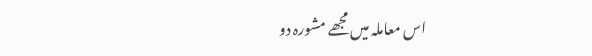اس معاملہ میں مجھے مشورہ دو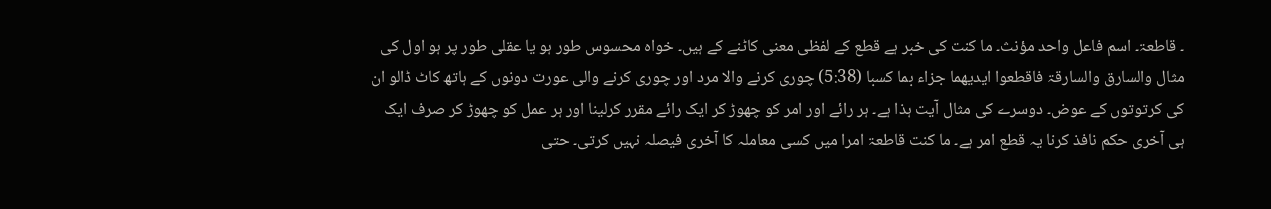۔ قاطعۃ۔ اسم فاعل واحد مؤنث۔ ما کنت کی خبر ہے قطع کے لفظی معنی کاٹنے کے ہیں۔ خواہ محسوس طور ہو یا عقلی طور پر ہو اول کی مثال والسارق والسارقۃ فاقطعوا ایدیھما جزاء بما کسبا (5:38) چوری کرنے والا مرد اور چوری کرنے والی عورت دونوں کے ہاتھ کاٹ ڈالو ان کی کرتوتوں کے عوض۔ دوسرے کی مثال آیت ہذا ہے۔ ہر رائے اور امر کو چھوڑ کر ایک رائے مقرر کرلینا اور ہر عمل کو چھوڑ کر صرف ایک ہی آخری حکم نافذ کرنا یہ قطع امر ہے۔ ما کنت قاطعۃ امرا میں کسی معاملہ کا آخری فیصلہ نہیں کرتی۔ حتی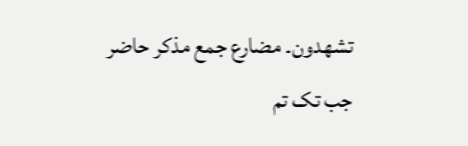تشھدون۔ مضارع جمع مذکر حاضر جب تک تم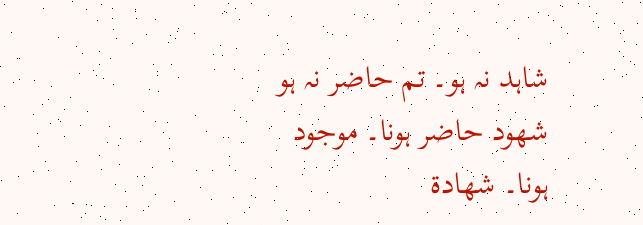شاہد نہ ہو۔ تم حاضر نہ ہو شھود حاضر ہونا۔ موجود ہونا۔ شھادۃ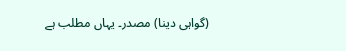(گواہی دینا) مصدر۔ یہاں مطلب ہے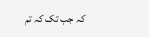کہ جب تک کہ تم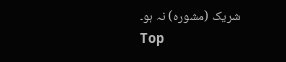شریک (مشورہ) نہ ہو۔
Top